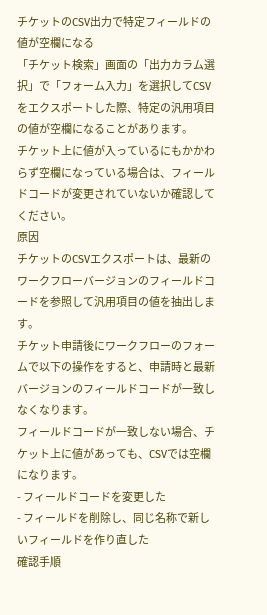チケットのCSV出力で特定フィールドの値が空欄になる
「チケット検索」画面の「出力カラム選択」で「フォーム入力」を選択してCSVをエクスポートした際、特定の汎用項目の値が空欄になることがあります。
チケット上に値が入っているにもかかわらず空欄になっている場合は、フィールドコードが変更されていないか確認してください。
原因
チケットのCSVエクスポートは、最新のワークフローバージョンのフィールドコードを参照して汎用項目の値を抽出します。
チケット申請後にワークフローのフォームで以下の操作をすると、申請時と最新バージョンのフィールドコードが一致しなくなります。
フィールドコードが一致しない場合、チケット上に値があっても、CSVでは空欄になります。
- フィールドコードを変更した
- フィールドを削除し、同じ名称で新しいフィールドを作り直した
確認手順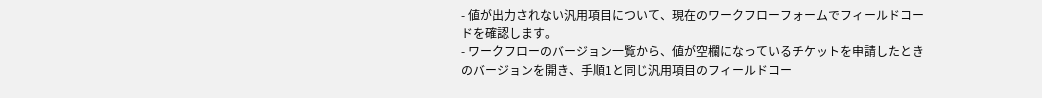- 値が出力されない汎用項目について、現在のワークフローフォームでフィールドコードを確認します。
- ワークフローのバージョン一覧から、値が空欄になっているチケットを申請したときのバージョンを開き、手順1と同じ汎用項目のフィールドコー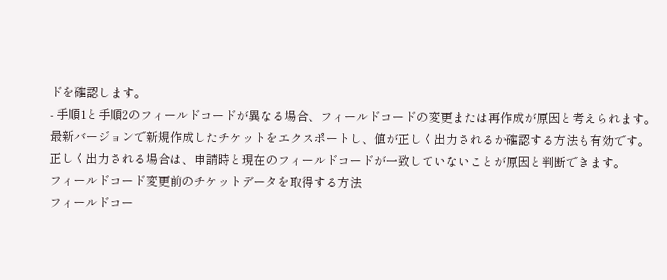ドを確認します。
- 手順1と手順2のフィールドコードが異なる場合、フィールドコードの変更または再作成が原因と考えられます。
最新バージョンで新規作成したチケットをエクスポートし、値が正しく出力されるか確認する方法も有効です。
正しく出力される場合は、申請時と現在のフィールドコードが一致していないことが原因と判断できます。
フィールドコード変更前のチケットデータを取得する方法
フィールドコー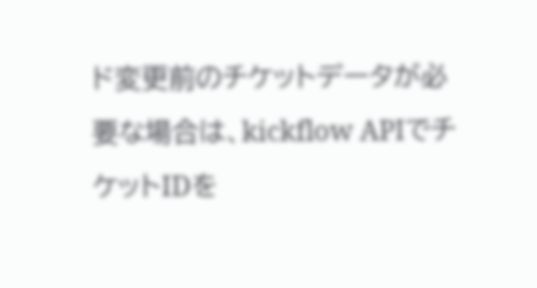ド変更前のチケットデータが必要な場合は、kickflow APIでチケットIDを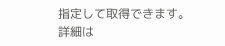指定して取得できます。
詳細は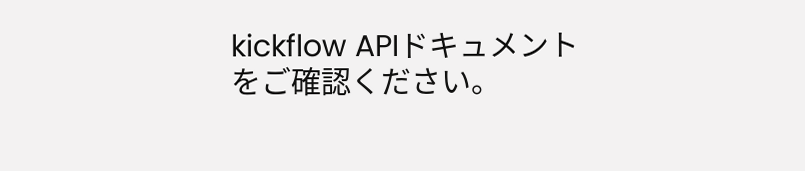kickflow APIドキュメントをご確認ください。